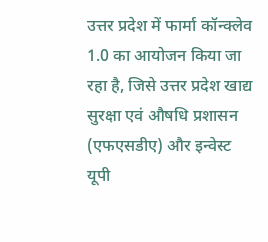उत्तर प्रदेश में फार्मा कॉन्क्लेव 1.0 का आयोजन किया जा रहा है, जिसे उत्तर प्रदेश खाद्य सुरक्षा एवं औषधि प्रशासन (एफएसडीए) और इन्वेस्ट यूपी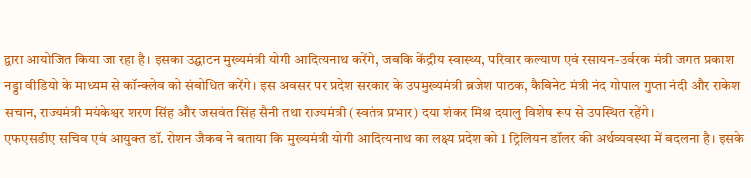द्वारा आयोजित किया जा रहा है। इसका उद्घाटन मुख्यमंत्री योगी आदित्यनाथ करेंगे, जबकि केंद्रीय स्वास्थ्य, परिवार कल्याण एवं रसायन-उर्वरक मंत्री जगत प्रकाश नड्डा वीडियो के माध्यम से कॉन्क्लेव को संबोधित करेंगे। इस अवसर पर प्रदेश सरकार के उपमुख्यमंत्री ब्रजेश पाठक, कैबिनेट मंत्री नंद गोपाल गुप्ता नंदी और राकेश सचान, राज्यमंत्री मयंकेश्वर शरण सिंह और जसवंत सिंह सैनी तथा राज्यमंत्री (स्वतंत्र प्रभार) दया शंकर मिश्र दयालु विशेष रूप से उपस्थित रहेंगे।
एफएसडीए सचिव एवं आयुक्त डॉ. रोशन जैकब ने बताया कि मुख्यमंत्री योगी आदित्यनाथ का लक्ष्य प्रदेश को 1 ट्रिलियन डॉलर की अर्थव्यवस्था में बदलना है। इसके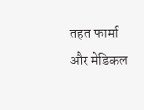तहत फार्मा और मेडिकल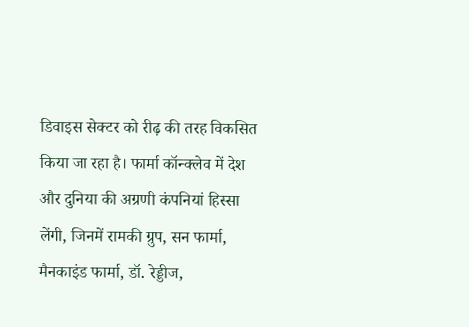डिवाइस सेक्टर को रीढ़ की तरह विकसित किया जा रहा है। फार्मा कॉन्क्लेव में देश और दुनिया की अग्रणी कंपनियां हिस्सा लेंगी, जिनमें रामकी ग्रुप, सन फार्मा, मैनकाइंड फार्मा, डॉ. रेड्डीज,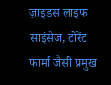ज़ाइडस लाइफ साइंसेज, टोरेंट फार्मा जैसी प्रमुख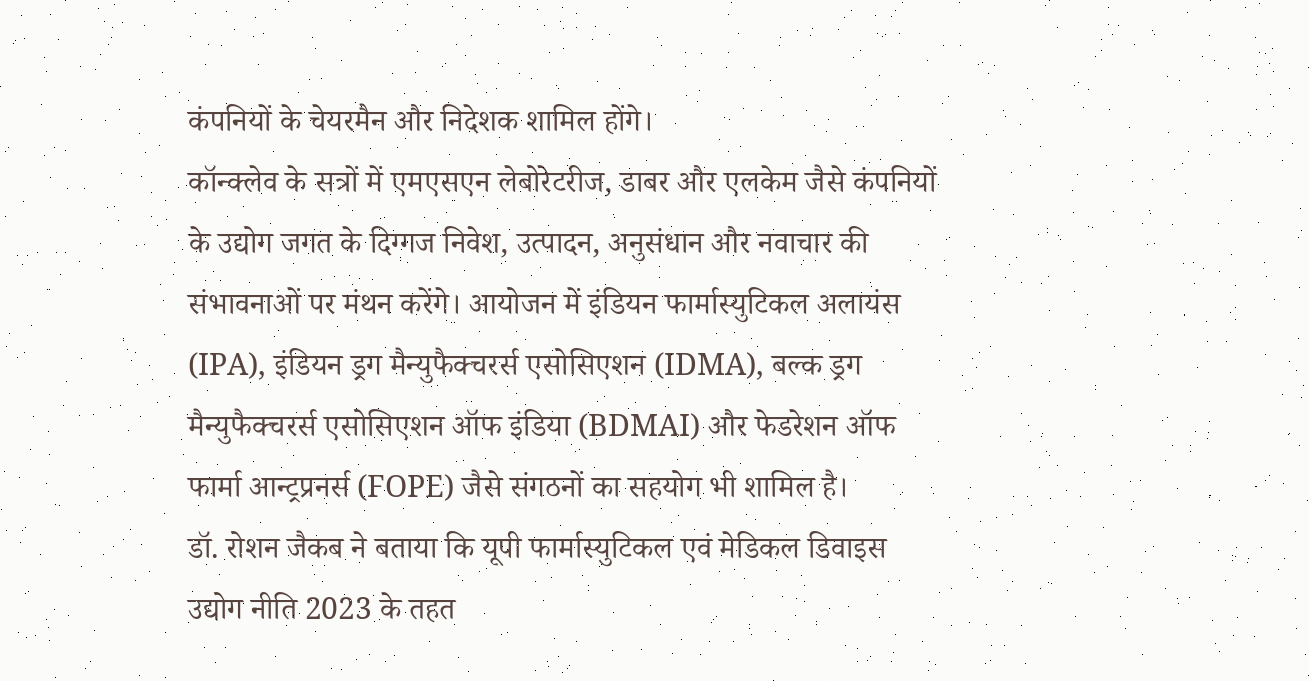कंपनियों के चेयरमैन और निदेशक शामिल होंगे।
कॉन्क्लेव के सत्रों में एमएसएन लेबोरेटरीज, डाबर और एलकेम जैसे कंपनियों के उद्योग जगत के दिग्गज निवेश, उत्पादन, अनुसंधान और नवाचार की संभावनाओं पर मंथन करेंगे। आयोजन में इंडियन फार्मास्युटिकल अलायंस (IPA), इंडियन ड्रग मैन्युफैक्चरर्स एसोसिएशन (IDMA), बल्क ड्रग मैन्युफैक्चरर्स एसोसिएशन ऑफ इंडिया (BDMAI) और फेडरेशन ऑफ फार्मा आन्ट्रप्रनर्स (FOPE) जैसे संगठनों का सहयोग भी शामिल है।
डॉ. रोशन जैकब ने बताया कि यूपी फार्मास्युटिकल एवं मेडिकल डिवाइस उद्योग नीति 2023 के तहत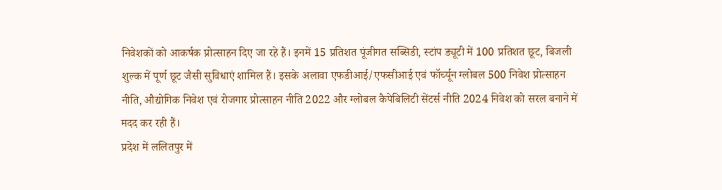निवेशकों को आकर्षक प्रोत्साहन दिए जा रहे हैं। इनमें 15 प्रतिशत पूंजीगत सब्सिडी, स्टांप ड्यूटी में 100 प्रतिशत छूट, बिजली शुल्क में पूर्ण छूट जैसी सुविधाएं शामिल हैं। इसके अलावा एफडीआई/एफसीआई एवं फॉर्च्यून ग्लोबल 500 निवेश प्रोत्साहन नीति, औद्योगिक निवेश एवं रोजगार प्रोत्साहन नीति 2022 और ग्लोबल कैपेबिलिटी सेंटर्स नीति 2024 निवेश को सरल बनाने में मदद कर रही हैं।
प्रदेश में ललितपुर में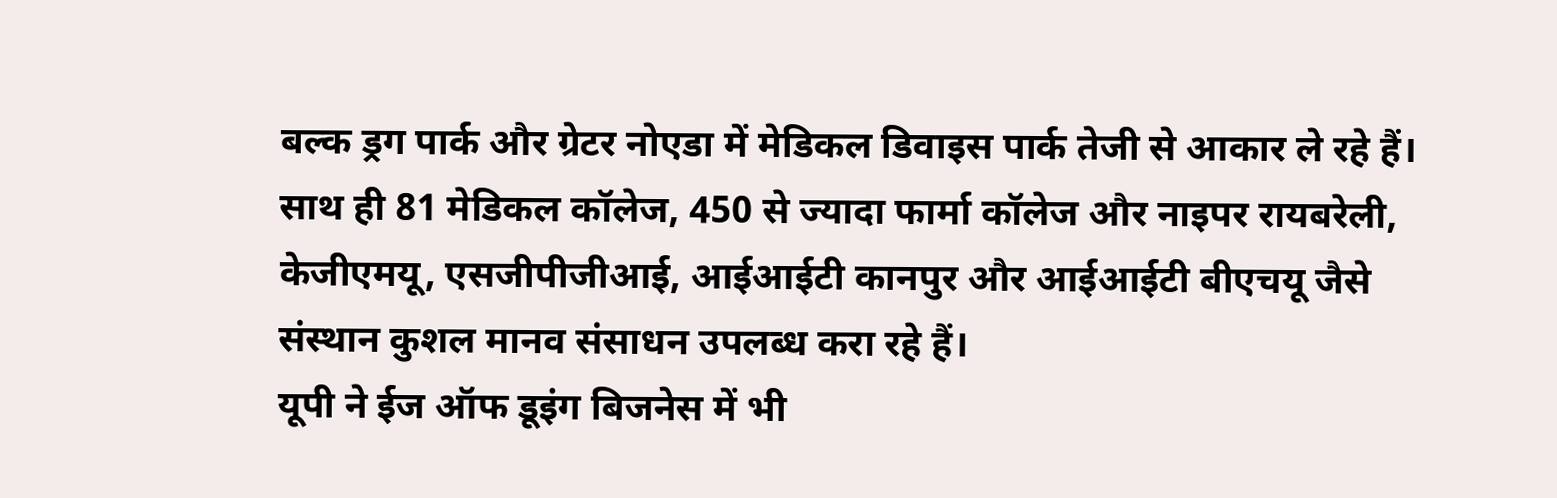बल्क ड्रग पार्क और ग्रेटर नोएडा में मेडिकल डिवाइस पार्क तेजी से आकार ले रहे हैं। साथ ही 81 मेडिकल कॉलेज, 450 से ज्यादा फार्मा कॉलेज और नाइपर रायबरेली, केजीएमयू, एसजीपीजीआई, आईआईटी कानपुर और आईआईटी बीएचयू जैसे संस्थान कुशल मानव संसाधन उपलब्ध करा रहे हैं।
यूपी ने ईज ऑफ डूइंग बिजनेस में भी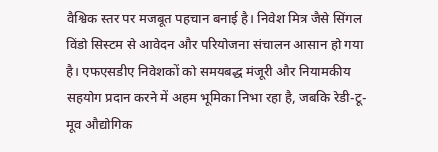वैश्विक स्तर पर मजबूत पहचान बनाई है। निवेश मित्र जैसे सिंगल विंडो सिस्टम से आवेदन और परियोजना संचालन आसान हो गया है। एफएसडीए निवेशकों को समयबद्ध मंजूरी और नियामकीय सहयोग प्रदान करने में अहम भूमिका निभा रहा है, जबकि रेडी-टू-मूव औद्योगिक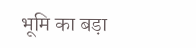भूमि का बड़ा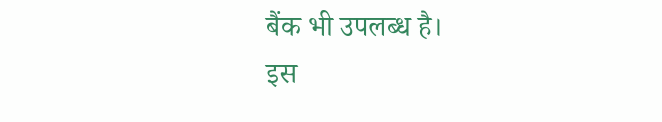बैंक भी उपलब्ध है।
इस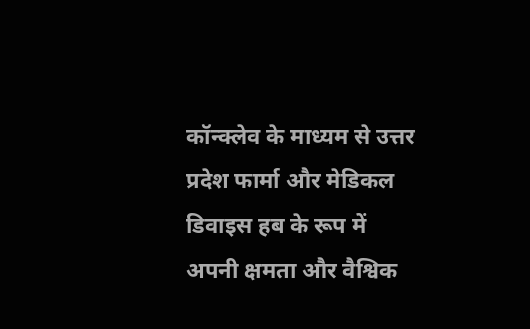कॉन्क्लेव के माध्यम से उत्तर प्रदेश फार्मा और मेडिकल डिवाइस हब के रूप में अपनी क्षमता और वैश्विक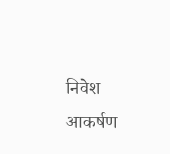निवेश आकर्षण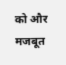को और मजबूत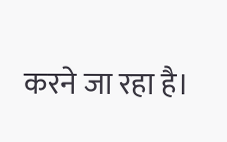करने जा रहा है।